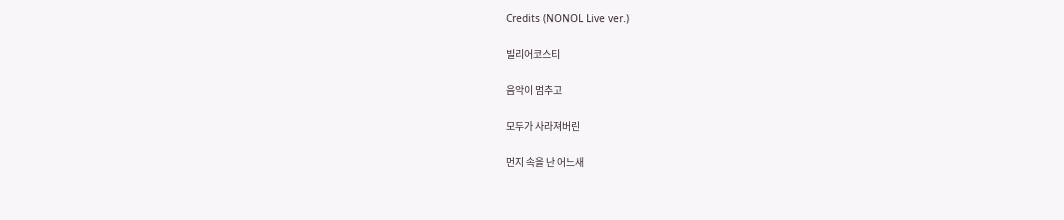Credits (NONOL Live ver.)

빌리어코스티

음악이 멈추고

모두가 사라져버린

먼지 속을 난 어느새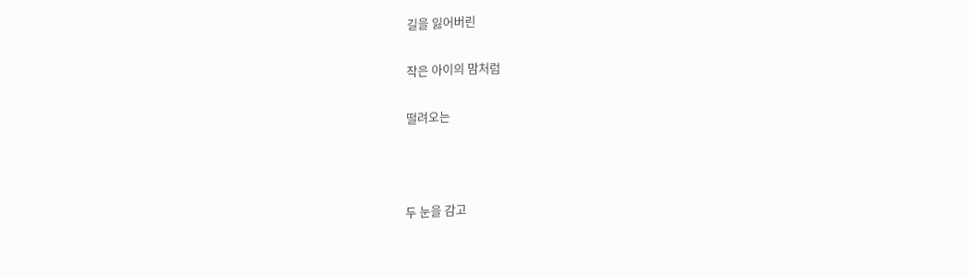길을 잃어버린

작은 아이의 맘처럼

떨려오는



두 눈을 감고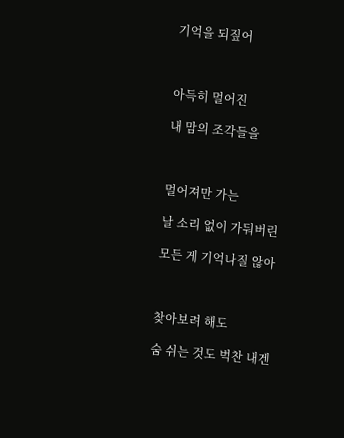기억을 되짚어



아득히 멀어진

내 맘의 조각들을



멀어져만 가는

날 소리 없이 가둬버린

모든 게 기억나질 않아



찾아보려 해도

숨 쉬는 것도 벅찬 내겐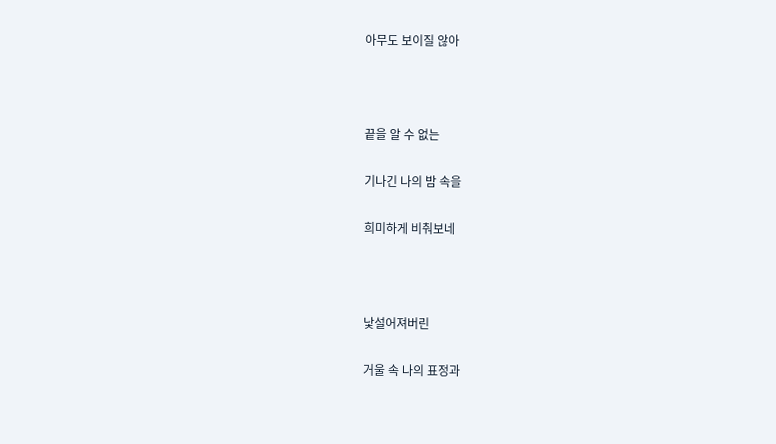아무도 보이질 않아



끝을 알 수 없는

기나긴 나의 밤 속을

희미하게 비춰보네



낯설어져버린

거울 속 나의 표정과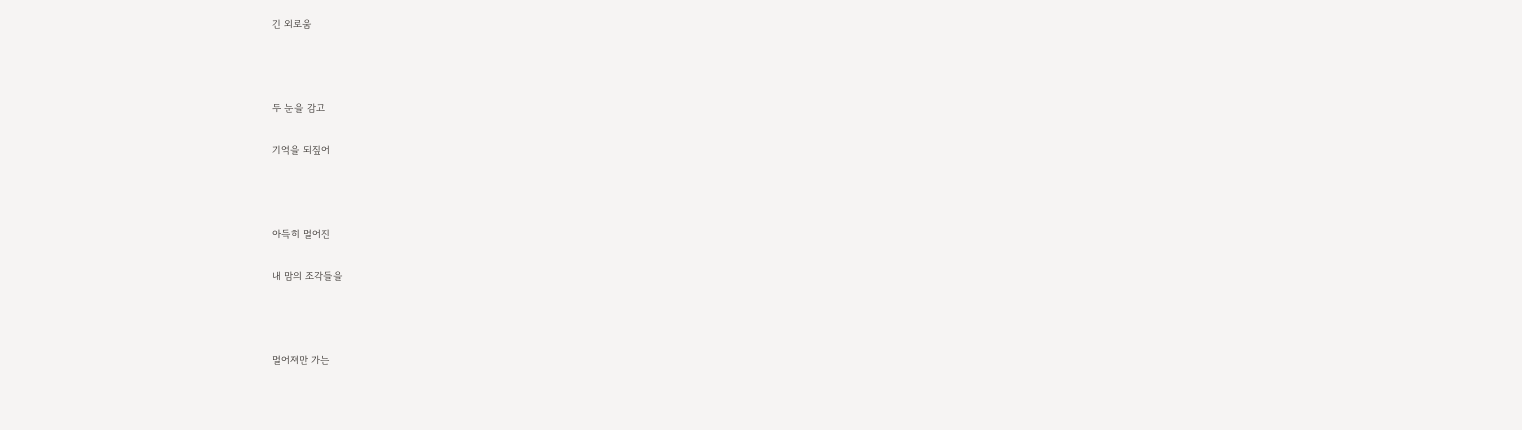긴 외로움



두 눈을 감고

기억을 되짚어



아득히 멀어진

내 맘의 조각들을



멀어져만 가는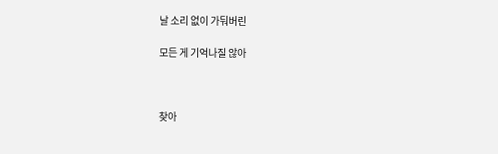날 소리 없이 가둬버린

모든 게 기억나질 않아



찾아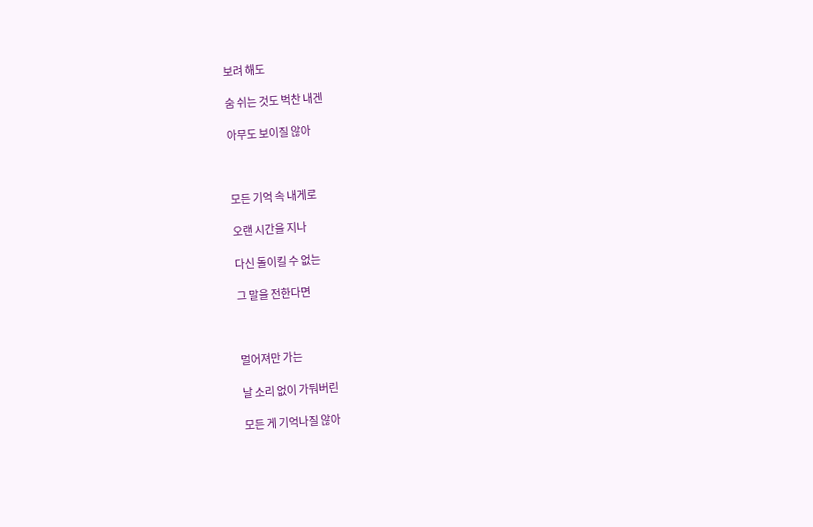보려 해도

숨 쉬는 것도 벅찬 내겐

아무도 보이질 않아



모든 기억 속 내게로

오랜 시간을 지나

다신 돌이킬 수 없는

그 말을 전한다면



멀어져만 가는

날 소리 없이 가둬버린

모든 게 기억나질 않아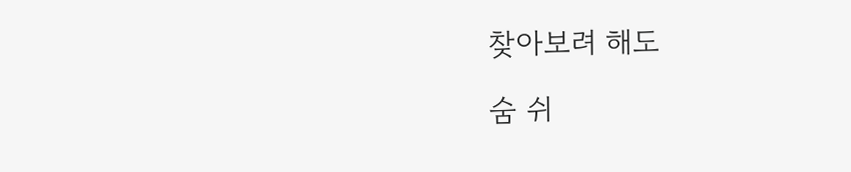찾아보려 해도

숨 쉬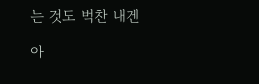는 것도 벅찬 내겐

아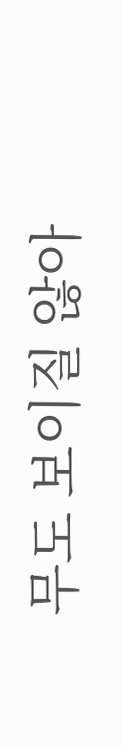무도 보이질 않아